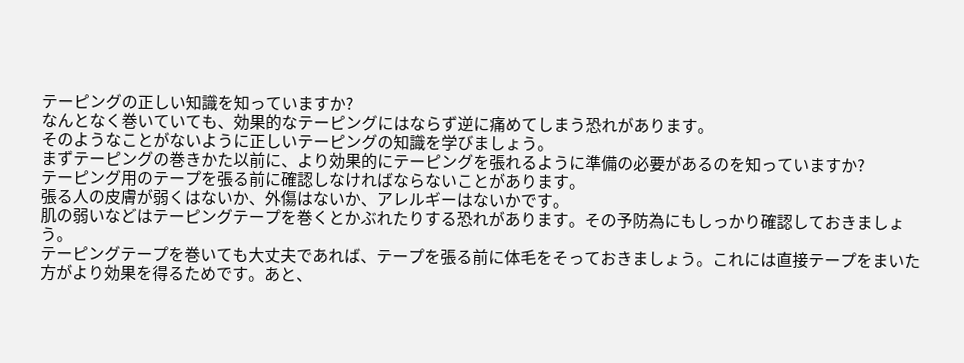テーピングの正しい知識を知っていますか?
なんとなく巻いていても、効果的なテーピングにはならず逆に痛めてしまう恐れがあります。
そのようなことがないように正しいテーピングの知識を学びましょう。
まずテーピングの巻きかた以前に、より効果的にテーピングを張れるように準備の必要があるのを知っていますか?
テーピング用のテープを張る前に確認しなければならないことがあります。
張る人の皮膚が弱くはないか、外傷はないか、アレルギーはないかです。
肌の弱いなどはテーピングテープを巻くとかぶれたりする恐れがあります。その予防為にもしっかり確認しておきましょう。
テーピングテープを巻いても大丈夫であれば、テープを張る前に体毛をそっておきましょう。これには直接テープをまいた方がより効果を得るためです。あと、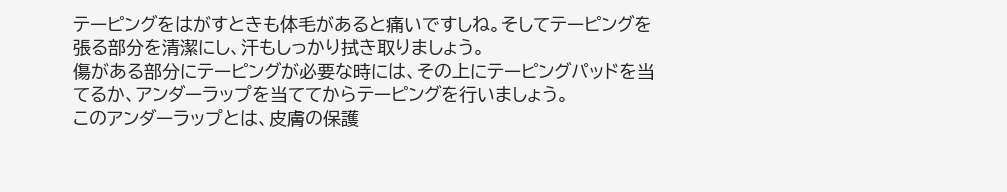テーピングをはがすときも体毛があると痛いですしね。そしてテーピングを張る部分を清潔にし、汗もしっかり拭き取りましょう。
傷がある部分にテーピングが必要な時には、その上にテーピングパッドを当てるか、アンダーラップを当ててからテーピングを行いましょう。
このアンダーラップとは、皮膚の保護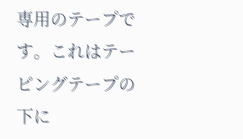専用のテープです。これはテーピングテープの下に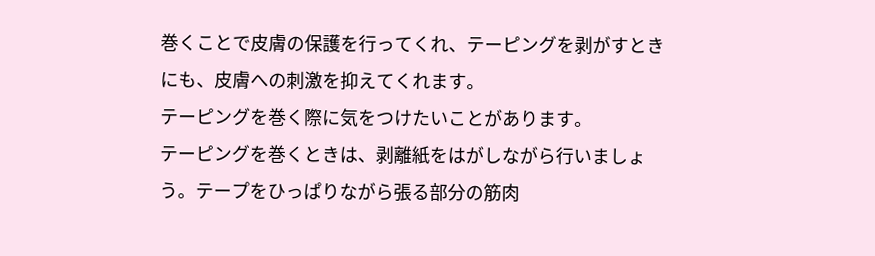巻くことで皮膚の保護を行ってくれ、テーピングを剥がすときにも、皮膚への刺激を抑えてくれます。
テーピングを巻く際に気をつけたいことがあります。
テーピングを巻くときは、剥離紙をはがしながら行いましょう。テープをひっぱりながら張る部分の筋肉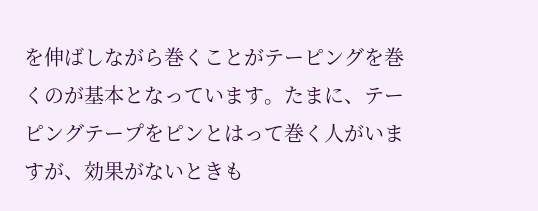を伸ばしながら巻くことがテーピングを巻くのが基本となっています。たまに、テーピングテープをピンとはって巻く人がいますが、効果がないときも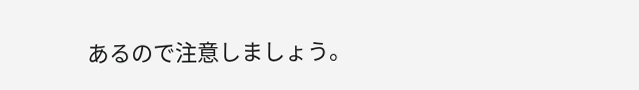あるので注意しましょう。